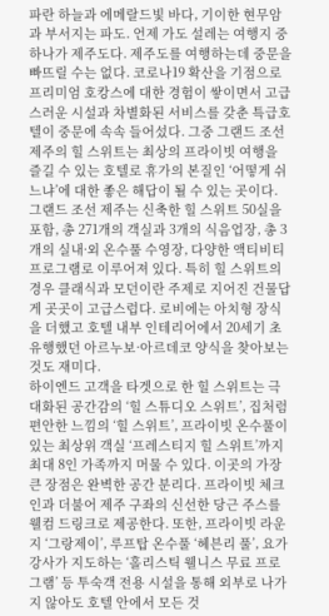파란 하늘과 에메랄드빛 바다, 기이한 현무암과 부서지는 파도. 언제 가도 설레는 여행지 중 하나가 제주도다. 제주도를 여행하는데 중문을 빠뜨릴 수는 없다. 코로나19 확산을 기점으로 프리미엄 호캉스에 대한 경험이 쌓이면서 고급스러운 시설과 차별화된 서비스를 갖춘 특급호텔이 중문에 속속 들어섰다. 그중 그랜드 조선 제주의 힐 스위트는 최상의 프라이빗 여행을 즐길 수 있는 호텔로 휴가의 본질인 ‘어떻게 쉬느냐’에 대한 좋은 해답이 될 수 있는 곳이다.
그랜드 조선 제주는 신축한 힐 스위트 50실을 포함, 총 271개의 객실과 3개의 식음업장, 총 3개의 실내∙외 온수풀 수영장, 다양한 액티비티 프로그램로 이루어져 있다. 특히 힐 스위트의 경우 클래식과 모던이란 주제로 지어진 건물답게 곳곳이 고급스럽다. 로비에는 아치형 장식을 더했고 호텔 내부 인테리어에서 20세기 초 유행했던 아르누보·아르데코 양식을 찾아보는 것도 재미다.
하이엔드 고객을 타겟으로 한 힐 스위트는 극대화된 공간감의 ‘힐 스튜디오 스위트’, 집처럼 편안한 느낌의 ‘힐 스위트’, 프라이빗 온수풀이 있는 최상위 객실 ‘프레스티지 힐 스위트’까지 최대 8인 가족까지 머물 수 있다. 이곳의 가장 큰 장점은 완벽한 공간 분리다. 프라이빗 체크인과 더불어 제주 구좌의 신선한 당근 주스를 웰컴 드링크로 제공한다. 또한, 프라이빗 라운지 ‘그랑제이’, 루프탑 온수풀 ‘헤븐리 풀’, 요가 강사가 지도하는 ‘홀리스틱 웰니스 무료 프로그램’ 등 투숙객 전용 시설을 통해 외부로 나가지 않아도 호텔 안에서 모든 것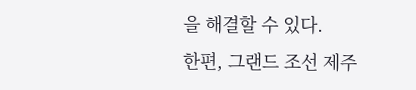을 해결할 수 있다.
한편, 그랜드 조선 제주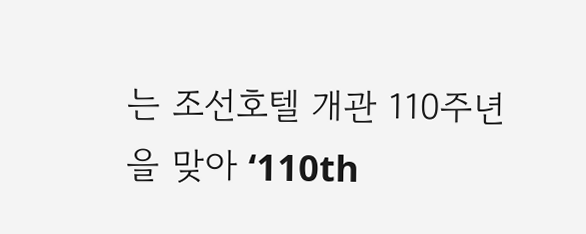는 조선호텔 개관 110주년을 맞아 ‘110th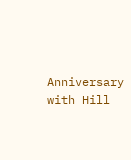Anniversary with Hill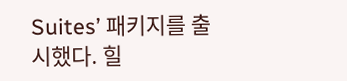Suites’ 패키지를 출시했다. 힐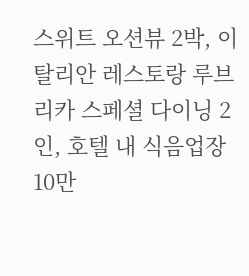스위트 오션뷰 2박, 이탈리안 레스토랑 루브리카 스페셜 다이닝 2인, 호텔 내 식음업장 10만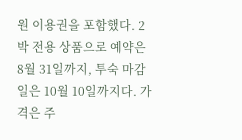원 이용권을 포함했다. 2박 전용 상품으로 예약은 8월 31일까지, 투숙 마감일은 10월 10일까지다. 가격은 주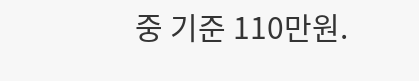중 기준 110만원.